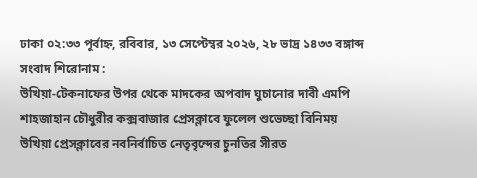ঢাকা ০২:৩৩ পূর্বাহ্ন, রবিবার, ১৩ সেপ্টেম্বর ২০২৬, ২৮ ভাদ্র ১৪৩৩ বঙ্গাব্দ
সংবাদ শিরোনাম :
উখিয়া-টেকনাফের উপর থেকে মাদকের অপবাদ ঘুচানোর দাবী এমপি শাহজাহান চৌধুরীর কক্সবাজার প্রেসক্লাবে ফুলেল শুভেচ্ছা বিনিময় উখিয়া প্রেসক্লাবের নবনির্বাচিত নেতৃবৃন্দের চুনতির সীরত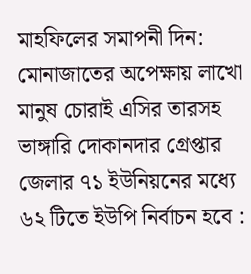মাহফিলের সমাপনী দিন: মোনাজাতের অপেক্ষায় লাখো মানুষ চোরাই এসির তারসহ ভাঙ্গারি দোকানদার গ্রেপ্তার জেলার ৭১ ইউনিয়নের মধ্যে ৬২ টিতে ইউপি নির্বাচন হবে :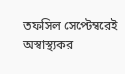তফসিল সেপ্টেম্বরেই অস্বাস্থ্যকর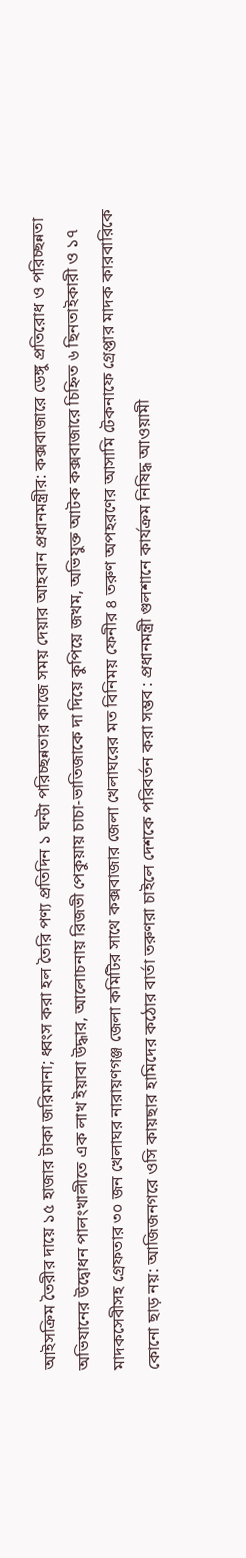আইসক্রিম তৈরীর দায়ে ১৫ হাজার টাকা জরিমানা; ধ্বংস করা হল তৈরি পণ্য প্রতিদিন ১ ঘন্টা পরিচ্ছন্নতার কাজে সময় দেয়ার আহবান প্রধানমন্ত্রীর: কক্সবাজারে ডেঙ্গু প্রতিরোধ ও পরিচ্ছন্নতা অভিযানের উদ্বোধন পালংখালীতে এক লাখ ইয়াবা উদ্ধার, আলোচনায় রিজভী পেকুয়ায় চাচা-ভাতিজাকে দা দিয়ে কুপিয়ে জখম, অভিযুক্ত আটক কক্সবাজারে চিহ্নিত ৬ ছিনতাইকারী ও ১৭ মাদকসেবীসহ গ্রেফতার ৩০ জন খেলাঘর নারায়ণগঞ্জ জেলা কমিটির সাথে কক্সবাজার জেলা খেলাঘরের মত বিনিময় ফেনীর ৪ তরুণ অপহরণের আসামি টেকনাফে গ্রেপ্তার মাদক কারবারিকে কোনো ছাড় নয়: আজিজনগরে ওসি কায়ছার হামিদের কঠোর বার্তা তরুণরা চাইলে দেশকে পরিবর্তন করা সম্ভব : প্রধানমন্ত্রী গুলশানে কার্যক্রম নিষিদ্ধ আওয়ামী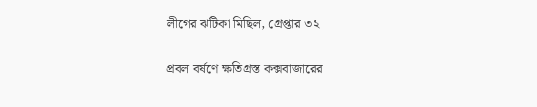লীগের ঝটিকা মিছিল, গ্রেপ্তার ৩২

প্রবল বর্ষণে ক্ষতিগ্রস্ত কক্সবাজারের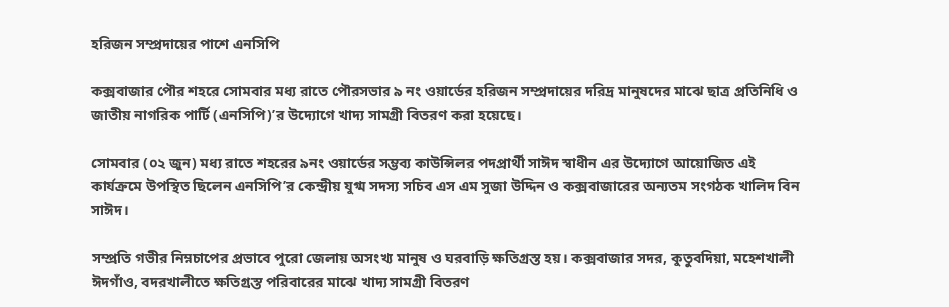হরিজন সম্প্রদায়ের পাশে এনসিপি

কক্সবাজার পৌর শহরে সোমবার মধ্য রাতে পৌরসভার ৯ নং ওয়ার্ডের হরিজন সম্প্রদায়ের দরিদ্র মানুষদের মাঝে ছাত্র প্রতিনিধি ও জাতীয় নাগরিক পার্টি (এনসিপি)’র উদ্যোগে খাদ্য সামগ্রী বিতরণ করা হয়েছে।

সোমবার (০২ জুন) মধ্য রাতে শহরের ৯নং ওয়ার্ডের সম্ভব্য কাউন্সিলর পদপ্রার্থী সাঈদ স্বাধীন এর উদ্যোগে আয়োজিত এই কার্যক্রমে উপস্থিত ছিলেন এনসিপি’র কেন্দ্রীয় যুগ্ম সদস্য সচিব এস এম সুজা উদ্দিন ও কক্সবাজারের অন্যতম সংগঠক খালিদ বিন সাঈদ।

সম্প্রতি গভীর নিম্নচাপের প্রভাবে পুরো জেলায় অসংখ্য মানুষ ও ঘরবাড়ি ক্ষতিগ্রস্ত হয়। কক্সবাজার সদর, কুতুবদিয়া, মহেশখালী ঈদগাঁও, বদরখালীতে ক্ষতিগ্রস্ত পরিবারের মাঝে খাদ্য সামগ্রী বিতরণ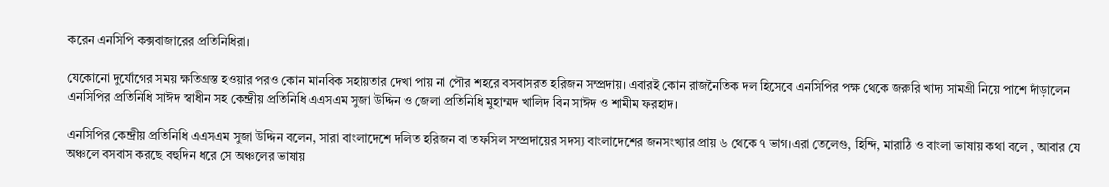করেন এনসিপি কক্সবাজারের প্রতিনিধিরা।

যেকোনো দুর্যোগের সময় ক্ষতিগ্রস্ত হওয়ার পরও কোন মানবিক সহায়তার দেখা পায় না পৌর শহরে বসবাসরত হরিজন সম্প্রদায়। এবারই কোন রাজনৈতিক দল হিসেবে এনসিপির পক্ষ থেকে জরুরি খাদ্য সামগ্রী নিয়ে পাশে দাঁড়ালেন এনসিপির প্রতিনিধি সাঈদ স্বাধীন সহ কেন্দ্রীয় প্রতিনিধি এএসএম সুজা উদ্দিন ও জেলা প্রতিনিধি মুহাম্মদ খালিদ বিন সাঈদ ও শামীম ফরহাদ।

এনসিপির কেন্দ্রীয় প্রতিনিধি এএসএম সুজা উদ্দিন বলেন, সারা বাংলাদেশে দলিত হরিজন বা তফসিল সম্প্রদায়ের সদস্য বাংলাদেশের জনসংখ্যার প্রায় ৬ থেকে ৭ ভাগ।এরা তেলেগু, হিন্দি, মারাঠি ও বাংলা ভাষায় কথা বলে , আবার যে অঞ্চলে বসবাস করছে বহুদিন ধরে সে অঞ্চলের ভাষায়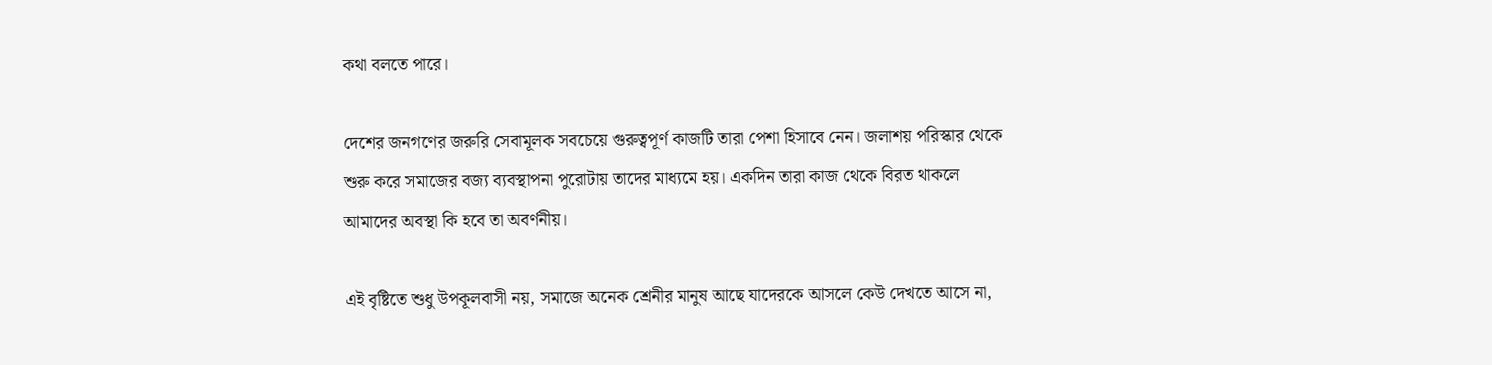কথা বলতে পারে।

দেশের জনগণের জরুরি সেবামূলক সবচেয়ে গুরুত্বপূর্ণ কাজটি তারা পেশা হিসাবে নেন। জলাশয় পরিস্কার থেকে শুরু করে সমাজের বজ্য ব্যবস্থাপনা পুরোটায় তাদের মাধ্যমে হয়। একদিন তারা কাজ থেকে বিরত থাকলে আমাদের অবস্থা কি হবে তা অবর্ণনীয়।

এই বৃষ্টিতে শুধু উপকূলবাসী নয়, সমাজে অনেক শ্রেনীর মানুষ আছে যাদেরকে আসলে কেউ দেখতে আসে না,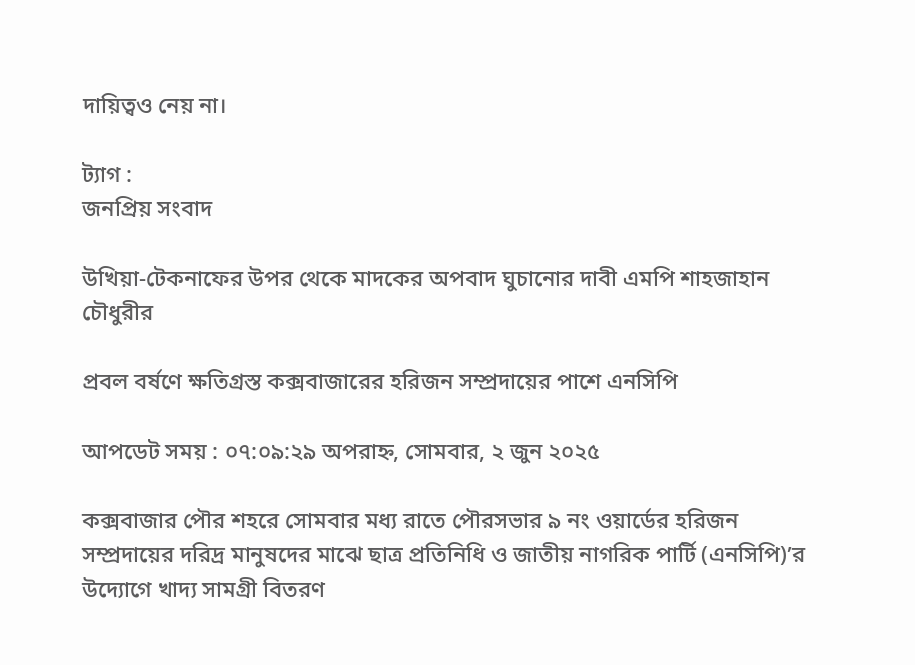দায়িত্বও নেয় না।

ট্যাগ :
জনপ্রিয় সংবাদ

উখিয়া-টেকনাফের উপর থেকে মাদকের অপবাদ ঘুচানোর দাবী এমপি শাহজাহান চৌধুরীর

প্রবল বর্ষণে ক্ষতিগ্রস্ত কক্সবাজারের হরিজন সম্প্রদায়ের পাশে এনসিপি

আপডেট সময় : ০৭:০৯:২৯ অপরাহ্ন, সোমবার, ২ জুন ২০২৫

কক্সবাজার পৌর শহরে সোমবার মধ্য রাতে পৌরসভার ৯ নং ওয়ার্ডের হরিজন সম্প্রদায়ের দরিদ্র মানুষদের মাঝে ছাত্র প্রতিনিধি ও জাতীয় নাগরিক পার্টি (এনসিপি)’র উদ্যোগে খাদ্য সামগ্রী বিতরণ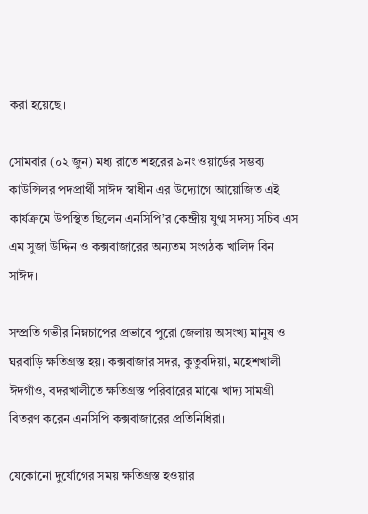করা হয়েছে।

সোমবার (০২ জুন) মধ্য রাতে শহরের ৯নং ওয়ার্ডের সম্ভব্য কাউন্সিলর পদপ্রার্থী সাঈদ স্বাধীন এর উদ্যোগে আয়োজিত এই কার্যক্রমে উপস্থিত ছিলেন এনসিপি’র কেন্দ্রীয় যুগ্ম সদস্য সচিব এস এম সুজা উদ্দিন ও কক্সবাজারের অন্যতম সংগঠক খালিদ বিন সাঈদ।

সম্প্রতি গভীর নিম্নচাপের প্রভাবে পুরো জেলায় অসংখ্য মানুষ ও ঘরবাড়ি ক্ষতিগ্রস্ত হয়। কক্সবাজার সদর, কুতুবদিয়া, মহেশখালী ঈদগাঁও, বদরখালীতে ক্ষতিগ্রস্ত পরিবারের মাঝে খাদ্য সামগ্রী বিতরণ করেন এনসিপি কক্সবাজারের প্রতিনিধিরা।

যেকোনো দুর্যোগের সময় ক্ষতিগ্রস্ত হওয়ার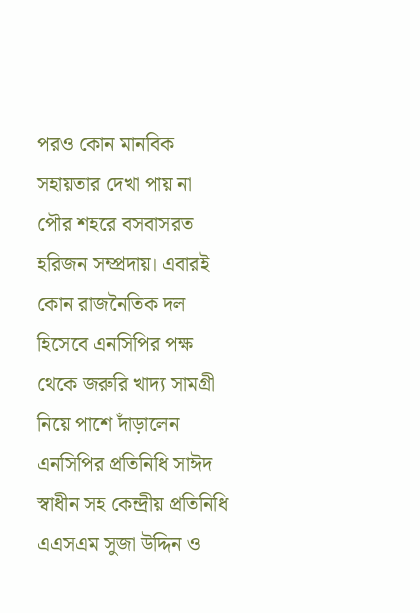পরও কোন মানবিক সহায়তার দেখা পায় না পৌর শহরে বসবাসরত হরিজন সম্প্রদায়। এবারই কোন রাজনৈতিক দল হিসেবে এনসিপির পক্ষ থেকে জরুরি খাদ্য সামগ্রী নিয়ে পাশে দাঁড়ালেন এনসিপির প্রতিনিধি সাঈদ স্বাধীন সহ কেন্দ্রীয় প্রতিনিধি এএসএম সুজা উদ্দিন ও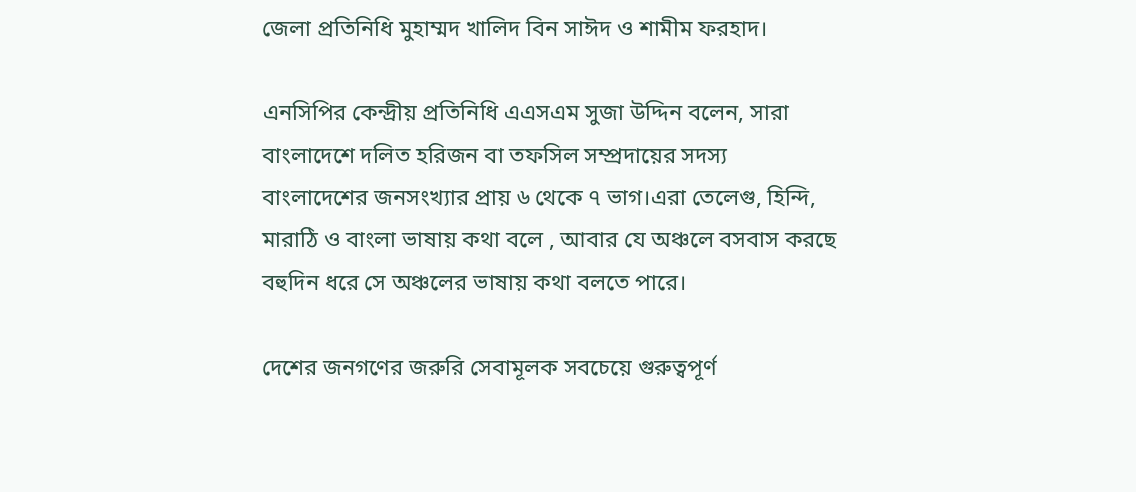জেলা প্রতিনিধি মুহাম্মদ খালিদ বিন সাঈদ ও শামীম ফরহাদ।

এনসিপির কেন্দ্রীয় প্রতিনিধি এএসএম সুজা উদ্দিন বলেন, সারা বাংলাদেশে দলিত হরিজন বা তফসিল সম্প্রদায়ের সদস্য বাংলাদেশের জনসংখ্যার প্রায় ৬ থেকে ৭ ভাগ।এরা তেলেগু, হিন্দি, মারাঠি ও বাংলা ভাষায় কথা বলে , আবার যে অঞ্চলে বসবাস করছে বহুদিন ধরে সে অঞ্চলের ভাষায় কথা বলতে পারে।

দেশের জনগণের জরুরি সেবামূলক সবচেয়ে গুরুত্বপূর্ণ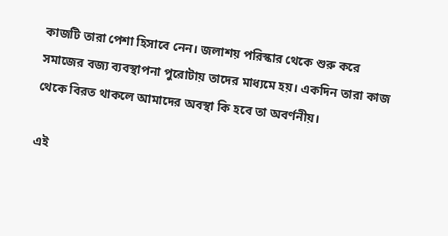কাজটি তারা পেশা হিসাবে নেন। জলাশয় পরিস্কার থেকে শুরু করে সমাজের বজ্য ব্যবস্থাপনা পুরোটায় তাদের মাধ্যমে হয়। একদিন তারা কাজ থেকে বিরত থাকলে আমাদের অবস্থা কি হবে তা অবর্ণনীয়।

এই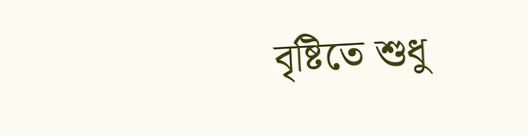বৃষ্টিতে শুধু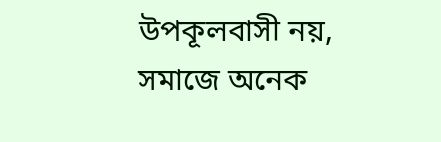উপকূলবাসী নয়, সমাজে অনেক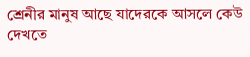শ্রেনীর মানুষ আছে যাদেরকে আসলে কেউ দেখতে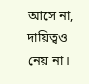আসে না, দায়িত্বও নেয় না।